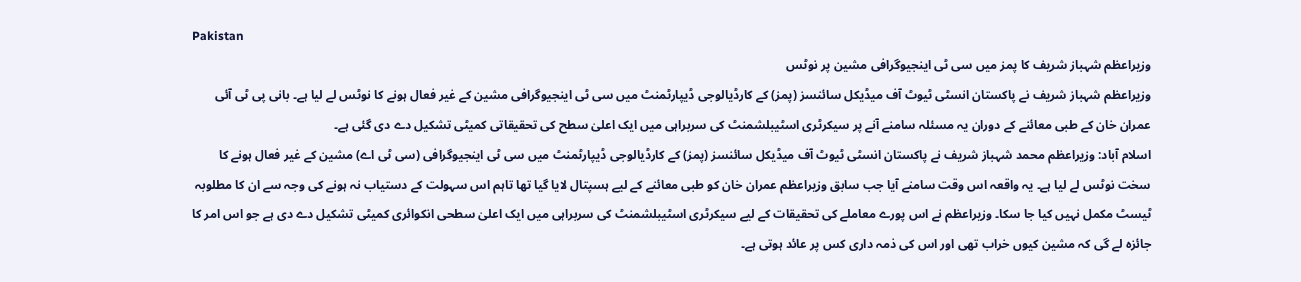Pakistan
وزیراعظم شہباز شریف کا پمز میں سی ٹی اینجیوگرافی مشین پر نوٹس
وزیراعظم شہباز شریف نے پاکستان انسٹی ٹیوٹ آف میڈیکل سائنسز (پمز) کے کارڈیالوجی ڈیپارٹمنٹ میں سی ٹی اینجیوگرافی مشین کے غیر فعال ہونے کا نوٹس لے لیا ہے۔ بانی پی ٹی آئی عمران خان کے طبی معائنے کے دوران یہ مسئلہ سامنے آنے پر سیکرٹری اسٹیبلشمنٹ کی سربراہی میں ایک اعلیٰ سطح کی تحقیقاتی کمیٹی تشکیل دے دی گئی ہے۔
اسلام آباد: وزیراعظم محمد شہباز شریف نے پاکستان انسٹی ٹیوٹ آف میڈیکل سائنسز (پمز) کے کارڈیالوجی ڈیپارٹمنٹ میں سی ٹی اینجیوگرافی (سی ٹی اے) مشین کے غیر فعال ہونے کا سخت نوٹس لے لیا ہے۔ یہ واقعہ اس وقت سامنے آیا جب سابق وزیراعظم عمران خان کو طبی معائنے کے لیے ہسپتال لایا گیا تھا تاہم اس سہولت کے دستیاب نہ ہونے کی وجہ سے ان کا مطلوبہ ٹیسٹ مکمل نہیں کیا جا سکا۔ وزیراعظم نے اس پورے معاملے کی تحقیقات کے لیے سیکرٹری اسٹیبلشمنٹ کی سربراہی میں ایک اعلیٰ سطحی انکوائری کمیٹی تشکیل دے دی ہے جو اس امر کا جائزہ لے گی کہ مشین کیوں خراب تھی اور اس کی ذمہ داری کس پر عائد ہوتی ہے۔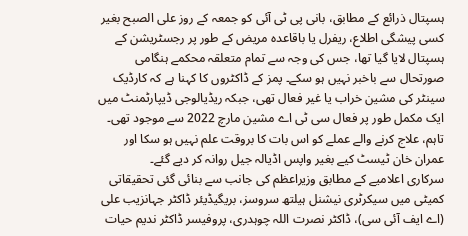ہسپتال ذرائع کے مطابق، بانی پی ٹی آئی کو جمعہ کے روز علی الصبح بغیر کسی پیشگی اطلاع، ریفرل یا باقاعدہ مریض کے طور پر رجسٹریشن کے ہسپتال لایا گیا تھا، جس کی وجہ سے تمام متعلقہ محکمے ہنگامی صورتحال سے باخبر نہیں ہو سکے۔ پمز کے ڈاکٹروں کا کہنا ہے کہ کارڈیک سینٹر کی مشین خراب یا غیر فعال تھی، جبکہ ریڈیالوجی ڈیپارٹمنٹ میں ایک مکمل طور پر فعال سی ٹی اے مشین مارچ 2022 سے موجود تھی۔ تاہم، علاج کرنے والے عملے کو اس بات کا بروقت علم نہیں ہو سکا اور عمران خان ٹیسٹ کیے بغیر واپس اڈیالہ جیل روانہ کر دیے گئے۔
سرکاری اعلامیے کے مطابق وزیراعظم کی جانب سے بنائی گئی تحقیقاتی کمیٹی میں سیکرٹری نیشنل ہیلتھ سروسز، بریگیڈیئر ڈاکٹر جہانزیب علی (اے ایف آئی سی)، ڈاکٹر نصرت اللہ چوہدری، پروفیسر ڈاکٹر ندیم حیات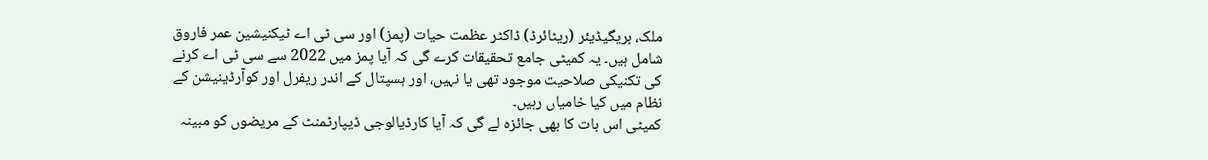ملک، بریگیڈیئر (ریٹائرڈ) ڈاکٹر عظمت حیات (پمز) اور سی ٹی اے ٹیکنیشین عمر فاروق شامل ہیں۔ یہ کمیٹی جامع تحقیقات کرے گی کہ آیا پمز میں 2022 سے سی ٹی اے کرنے کی تکنیکی صلاحیت موجود تھی یا نہیں، اور ہسپتال کے اندر ریفرل اور کوآرڈینیشن کے نظام میں کیا خامیاں رہیں۔
کمیٹی اس بات کا بھی جائزہ لے گی کہ آیا کارڈیالوجی ڈیپارٹمنٹ کے مریضوں کو مبینہ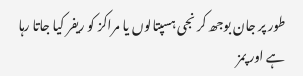طور پر جان بوجھ کر نجی ہسپتالوں یا مراکز کو ریفر کیا جاتا رہا ہے اور پمز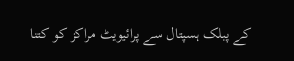کے پبلک ہسپتال سے پرائیویٹ مراکز کو کتنا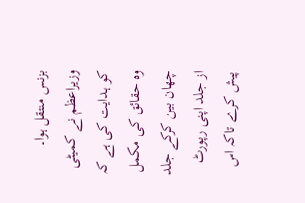بزنس منتقل ہوا۔ وزیراعظم نے کمیٹی کو ہدایت کی ہے کہ وہ حقائق کی مکمل چھان بین کرکے جلد از جلد اپنی رپورٹ پیش کرے تاکہ اس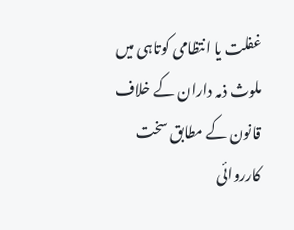غفلت یا انتظامی کوتاہی میں ملوث ذمہ داران کے خلاف قانون کے مطابق سخت کارروائی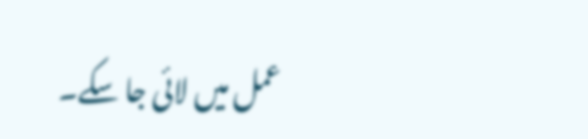عمل میں لائی جا سکے۔